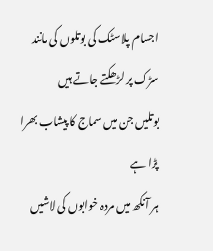اجسام پلاسٹک کی بوتلوں کی مانند سڑک پر لڑھکتے جاتے ہیں
بوتلیں جن میں سماج کا پیشاب بھرا پڑا ہے
ہر آنکھ میں مردہ خوابوں کی لاشیں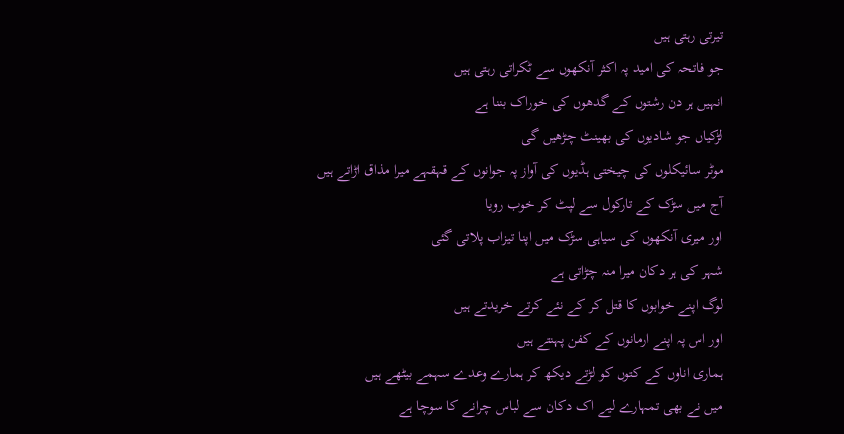تیرتی رہتی ہیں
جو فاتحہ کی امید پہ اکثر آنکھوں سے ٹکراتی رہتی ہیں
انہیں ہر دن رشتوں کے گدھوں کی خوراک بننا ہے
لڑکیاں جو شادیوں کی بھینٹ چڑھیں گی
موٹر سائیکلوں کی چیختی ہڈیوں کی آواز پہ جوانوں کے قہقہے میرا مذاق اڑاتے ہیں
آج میں سڑک کے تارکول سے لپٹ کر خوب رویا
اور میری آنکھوں کی سیاہی سڑک میں اپنا تیزاب پلاتی گئی
شہر کی ہر دکان میرا منہ چڑاتی ہے
لوگ اپنے خوابوں کا قتل کر کے نئے کرتے خریدتے ہیں
اور اس پہ اپنے ارمانوں کے کفن پہنتے ہیں
ہماری اناوں کے کتوں کو لڑتے دیکھ کر ہمارے وعدے سہمے بیٹھے ہیں
میں نے بھی تمہارے لیے اک دکان سے لباس چرانے کا سوچا ہے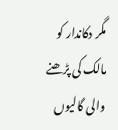مگر دکاندار کو مالک کی پڑھنے والی گالیوں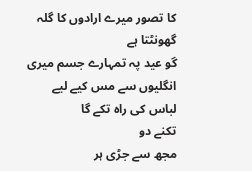کا تصور میرے ارادوں کا گلہ گھونٹتا ہے
گو عید پہ تمہارے جسم میری انگلیوں سے مس کیے لیے لباس کی راہ تکے گا
تکنے دو
مجھ سے جڑی ہر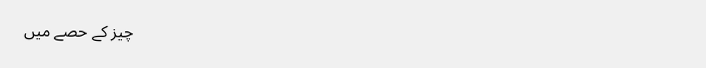چیز کے حصے میں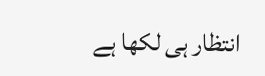انتظار ہی لکھا ہے